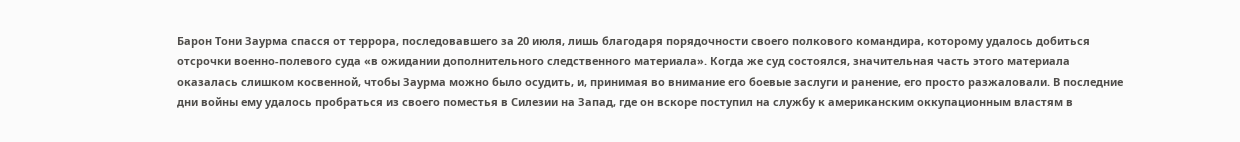Барон Тони Заурма спасся от террора, последовавшего за 20 июля, лишь благодаря порядочности своего полкового командира, которому удалось добиться отсрочки военно-полевого суда «в ожидании дополнительного следственного материала». Когда же суд состоялся, значительная часть этого материала оказалась слишком косвенной, чтобы Заурма можно было осудить, и, принимая во внимание его боевые заслуги и ранение, его просто разжаловали. В последние дни войны ему удалось пробраться из своего поместья в Силезии на Запад, где он вскоре поступил на службу к американским оккупационным властям в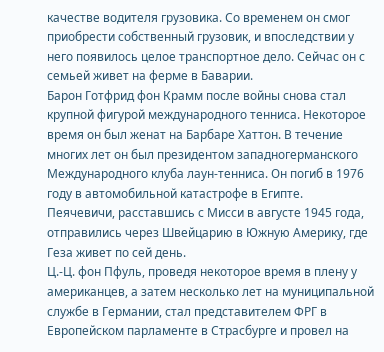качестве водителя грузовика. Со временем он смог приобрести собственный грузовик, и впоследствии у него появилось целое транспортное дело. Сейчас он с семьей живет на ферме в Баварии.
Барон Готфрид фон Крамм после войны снова стал крупной фигурой международного тенниса. Некоторое время он был женат на Барбаре Хаттон. В течение многих лет он был президентом западногерманского Международного клуба лаун-тенниса. Он погиб в 1976 году в автомобильной катастрофе в Египте.
Пеячевичи, расставшись с Мисси в августе 1945 года, отправились через Швейцарию в Южную Америку, где Геза живет по сей день.
Ц.-Ц. фон Пфуль, проведя некоторое время в плену у американцев, а затем несколько лет на муниципальной службе в Германии, стал представителем ФРГ в Европейском парламенте в Страсбурге и провел на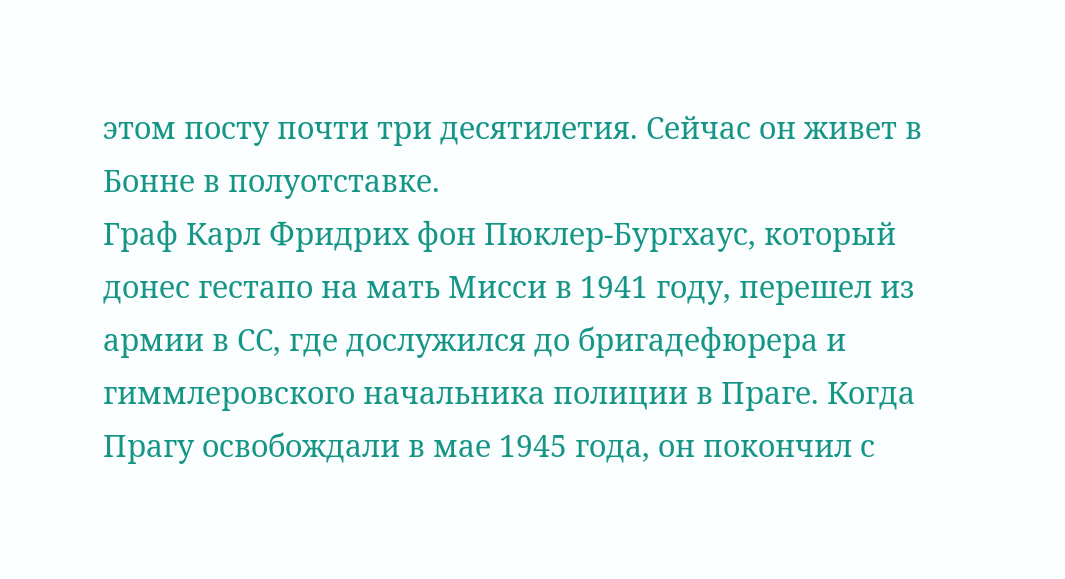этом посту почти три десятилетия. Сейчас он живет в Бонне в полуотставке.
Граф Карл Фридрих фон Пюклер-Бургхаус, который донес гестапо на мать Мисси в 1941 году, перешел из армии в СС, где дослужился до бригадефюрера и гиммлеровского начальника полиции в Праге. Когда Прагу освобождали в мае 1945 года, он покончил с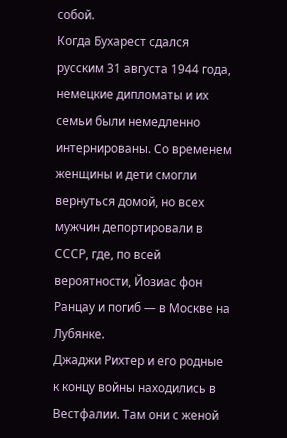собой.
Когда Бухарест сдался русским 31 августа 1944 года, немецкие дипломаты и их семьи были немедленно интернированы. Со временем женщины и дети смогли вернуться домой, но всех мужчин депортировали в СССР, где, по всей вероятности, Йозиас фон Ранцау и погиб — в Москве на Лубянке.
Джаджи Рихтер и его родные к концу войны находились в Вестфалии. Там они с женой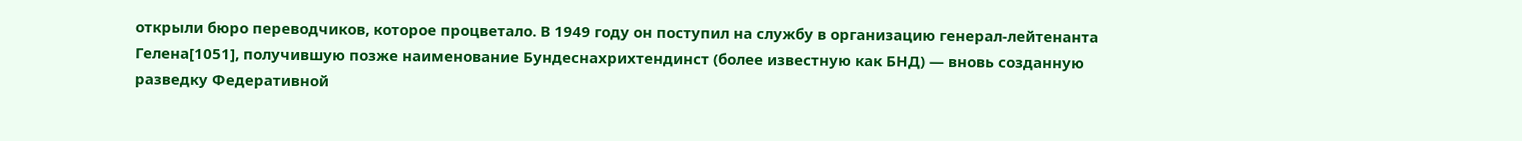открыли бюро переводчиков, которое процветало. В 1949 году он поступил на службу в организацию генерал-лейтенанта Гелена[1051], получившую позже наименование Бундеснахрихтендинст (более известную как БНД) — вновь созданную разведку Федеративной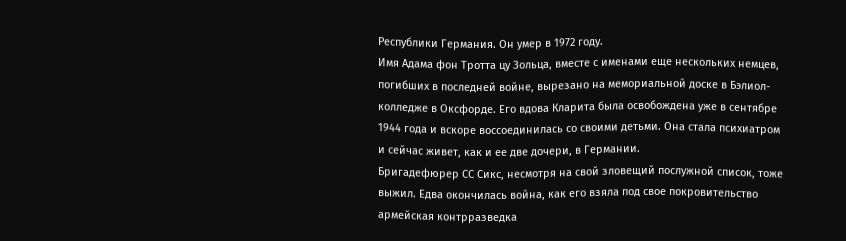Республики Германия. Он умер в 1972 году.
Имя Адама фон Тротта цу Зольца, вместе с именами еще нескольких немцев, погибших в последней войне, вырезано на мемориальной доске в Бэлиол-колледже в Оксфорде. Его вдова Кларита была освобождена уже в сентябре 1944 года и вскоре воссоединилась со своими детьми. Она стала психиатром и сейчас живет, как и ее две дочери, в Германии.
Бригадефюрер СС Сикс, несмотря на свой зловещий послужной список, тоже выжил. Едва окончилась война, как его взяла под свое покровительство армейская контрразведка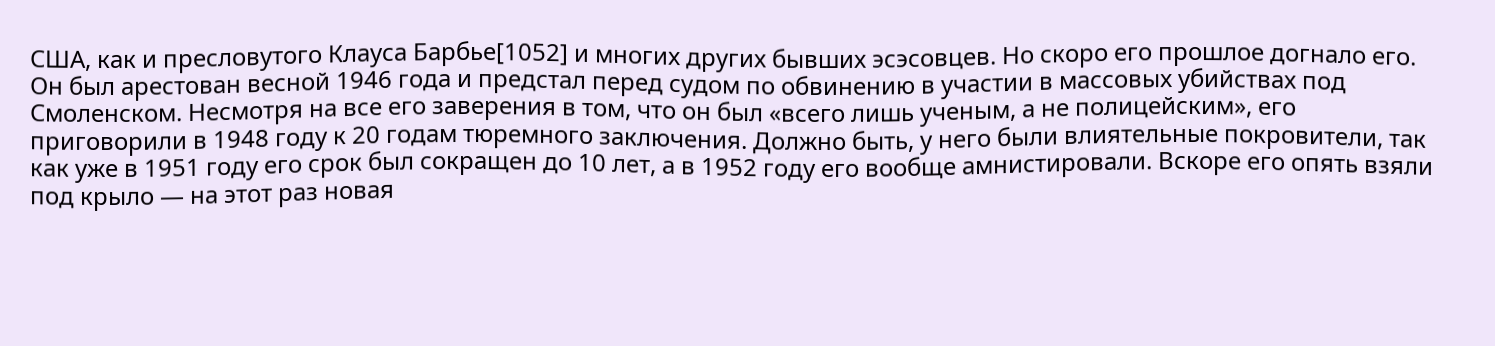США, как и пресловутого Клауса Барбье[1052] и многих других бывших эсэсовцев. Но скоро его прошлое догнало его. Он был арестован весной 1946 года и предстал перед судом по обвинению в участии в массовых убийствах под Смоленском. Несмотря на все его заверения в том, что он был «всего лишь ученым, а не полицейским», его приговорили в 1948 году к 20 годам тюремного заключения. Должно быть, у него были влиятельные покровители, так как уже в 1951 году его срок был сокращен до 10 лет, а в 1952 году его вообще амнистировали. Вскоре его опять взяли под крыло — на этот раз новая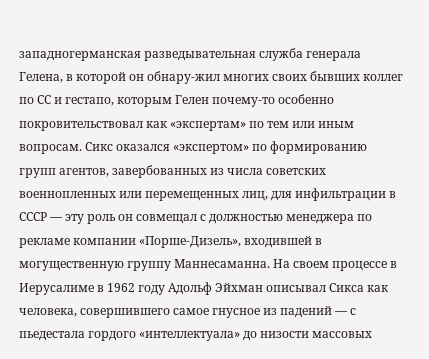западногерманская разведывательная служба генерала Гелена, в которой он обнару-жил многих своих бывших коллег по СС и гестапо, которым Гелен почему-то особенно покровительствовал как «экспертам» по тем или иным вопросам. Сикс оказался «экспертом» по формированию групп агентов, завербованных из числа советских военнопленных или перемещенных лиц, для инфильтрации в СССР — эту роль он совмещал с должностью менеджера по рекламе компании «Порше-Дизель», входившей в могущественную группу Маннесаманна. На своем процессе в Иерусалиме в 1962 году Адольф Эйхман описывал Сикса как человека, совершившего самое гнусное из падений — с пьедестала гордого «интеллектуала» до низости массовых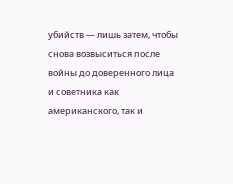убийств — лишь затем, чтобы снова возвыситься после войны до доверенного лица и советника как американского, так и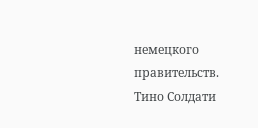немецкого правительств.
Тино Солдати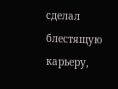сделал блестящую карьеру,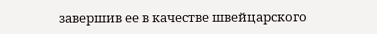завершив ее в качестве швейцарского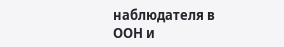наблюдателя в ООН и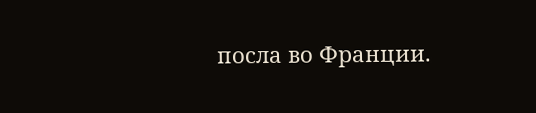посла во Франции.